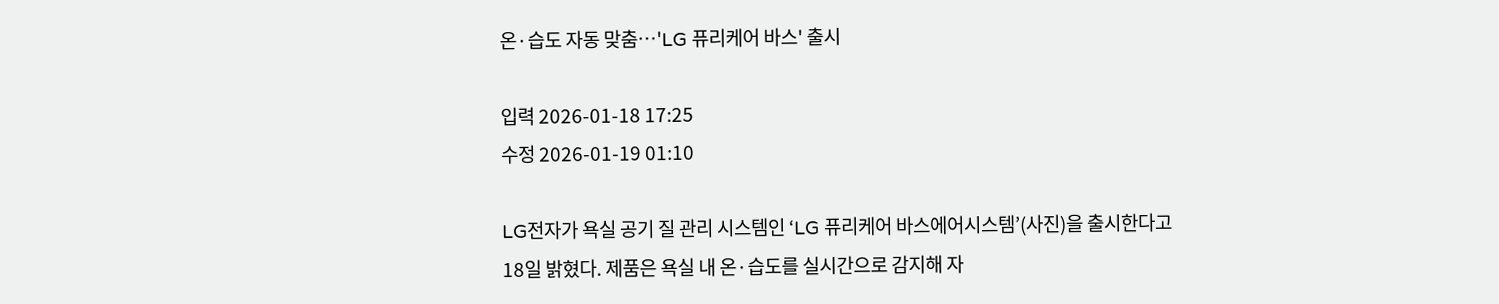온·습도 자동 맞춤…'LG 퓨리케어 바스' 출시

입력 2026-01-18 17:25
수정 2026-01-19 01:10

LG전자가 욕실 공기 질 관리 시스템인 ‘LG 퓨리케어 바스에어시스템’(사진)을 출시한다고 18일 밝혔다. 제품은 욕실 내 온·습도를 실시간으로 감지해 자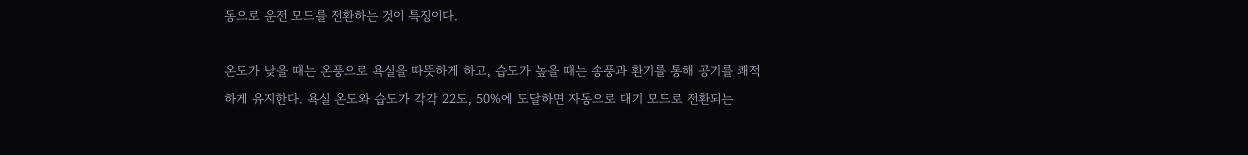동으로 운전 모드를 전환하는 것이 특징이다.

온도가 낮을 때는 온풍으로 욕실을 따뜻하게 하고, 습도가 높을 때는 송풍과 환기를 통해 공기를 쾌적하게 유지한다. 욕실 온도와 습도가 각각 22도, 50%에 도달하면 자동으로 대기 모드로 전환되는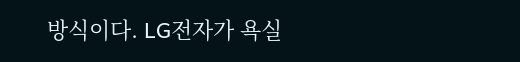방식이다. LG전자가 욕실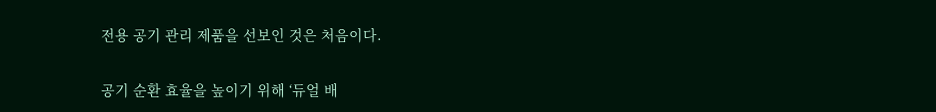전용 공기 관리 제품을 선보인 것은 처음이다.

공기 순환 효율을 높이기 위해 ‘듀얼 배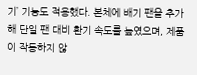기’ 기능도 적용했다. 본체에 배기 팬을 추가해 단일 팬 대비 환기 속도를 높였으며, 제품이 작동하지 않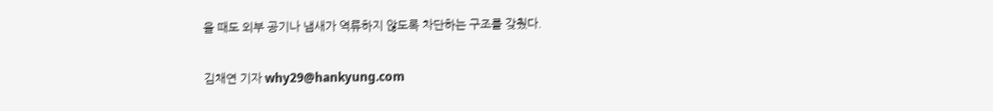을 때도 외부 공기나 냄새가 역류하지 않도록 차단하는 구조를 갖췄다.

김채연 기자 why29@hankyung.com